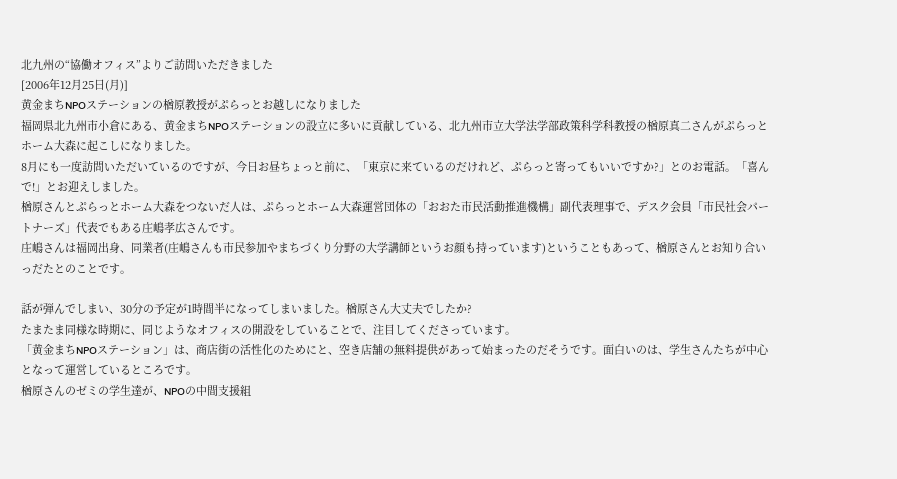北九州の“協働オフィス”よりご訪問いただきました
[2006年12月25日(月)]
黄金まちNPOステーションの楢原教授がぷらっとお越しになりました
福岡県北九州市小倉にある、黄金まちNPOステーションの設立に多いに貢献している、北九州市立大学法学部政策科学科教授の楢原真二さんがぷらっとホーム大森に起こしになりました。
8月にも一度訪問いただいているのですが、今日お昼ちょっと前に、「東京に来ているのだけれど、ぷらっと寄ってもいいですか?」とのお電話。「喜んで!」とお迎えしました。
楢原さんとぷらっとホーム大森をつないだ人は、ぷらっとホーム大森運営団体の「おおた市民活動推進機構」副代表理事で、デスク会員「市民社会パートナーズ」代表でもある庄嶋孝広さんです。
庄嶋さんは福岡出身、同業者(庄嶋さんも市民参加やまちづくり分野の大学講師というお顔も持っています)ということもあって、楢原さんとお知り合いっだたとのことです。

話が弾んでしまい、30分の予定が1時間半になってしまいました。楢原さん大丈夫でしたか?
たまたま同様な時期に、同じようなオフィスの開設をしていることで、注目してくださっています。
「黄金まちNPOステーション」は、商店街の活性化のためにと、空き店舗の無料提供があって始まったのだそうです。面白いのは、学生さんたちが中心となって運営しているところです。
楢原さんのゼミの学生達が、NPOの中間支援組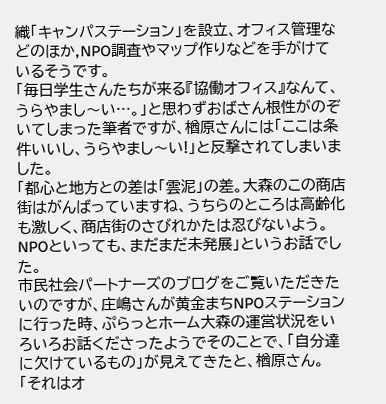織「キャンパステーション」を設立、オフィス管理などのほか,NPO調査やマップ作りなどを手がけているそうです。
「毎日学生さんたちが来る『協働オフィス』なんて、うらやまし〜い…。」と思わずおばさん根性がのぞいてしまった筆者ですが、楢原さんには「ここは条件いいし、うらやまし〜い!」と反撃されてしまいました。
「都心と地方との差は「雲泥」の差。大森のこの商店街はがんばっていますね、うちらのところは高齢化も激しく、商店街のさびれかたは忍びないよう。NPOといっても、まだまだ未発展」というお話でした。
市民社会パートナーズのブログをご覧いただきたいのですが、庄嶋さんが黄金まちNPOステーションに行った時、ぷらっとホーム大森の運営状況をいろいろお話くださったようでそのことで、「自分達に欠けているもの」が見えてきたと、楢原さん。
「それはオ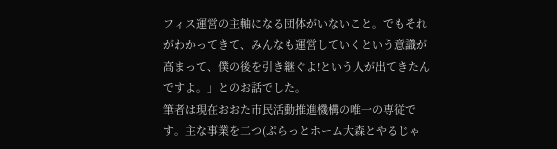フィス運営の主軸になる団体がいないこと。でもそれがわかってきて、みんなも運営していくという意識が高まって、僕の後を引き継ぐよ!という人が出てきたんですよ。」とのお話でした。
筆者は現在おおた市民活動推進機構の唯一の専従です。主な事業を二つ(ぷらっとホーム大森とやるじゃ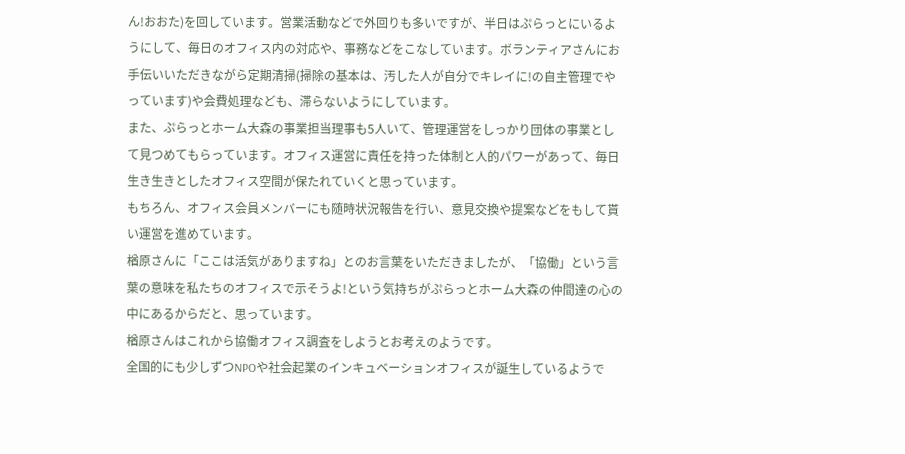ん!おおた)を回しています。営業活動などで外回りも多いですが、半日はぷらっとにいるようにして、毎日のオフィス内の対応や、事務などをこなしています。ボランティアさんにお手伝いいただきながら定期清掃(掃除の基本は、汚した人が自分でキレイに!の自主管理でやっています)や会費処理なども、滞らないようにしています。
また、ぷらっとホーム大森の事業担当理事も5人いて、管理運営をしっかり団体の事業として見つめてもらっています。オフィス運営に責任を持った体制と人的パワーがあって、毎日生き生きとしたオフィス空間が保たれていくと思っています。
もちろん、オフィス会員メンバーにも随時状況報告を行い、意見交換や提案などをもして貰い運営を進めています。
楢原さんに「ここは活気がありますね」とのお言葉をいただきましたが、「協働」という言葉の意味を私たちのオフィスで示そうよ!という気持ちがぷらっとホーム大森の仲間達の心の中にあるからだと、思っています。
楢原さんはこれから協働オフィス調査をしようとお考えのようです。
全国的にも少しずつNPOや社会起業のインキュベーションオフィスが誕生しているようで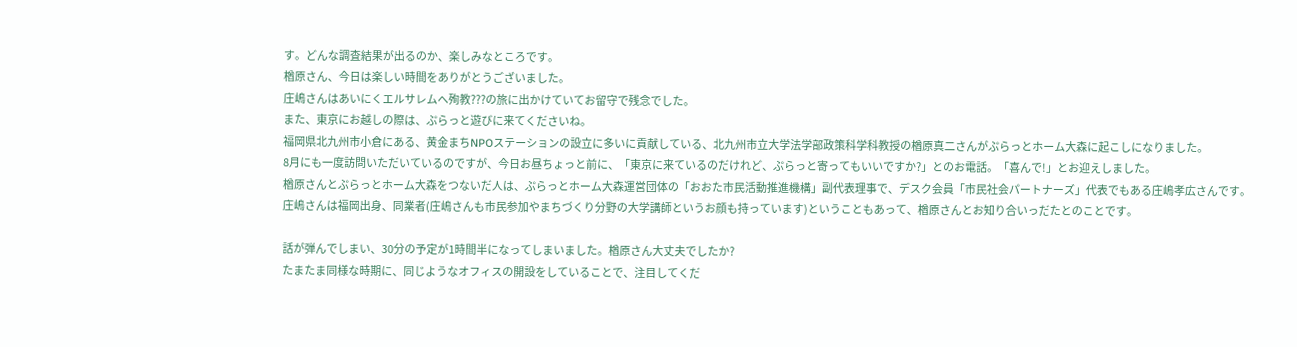す。どんな調査結果が出るのか、楽しみなところです。
楢原さん、今日は楽しい時間をありがとうございました。
庄嶋さんはあいにくエルサレムへ殉教???の旅に出かけていてお留守で残念でした。
また、東京にお越しの際は、ぷらっと遊びに来てくださいね。
福岡県北九州市小倉にある、黄金まちNPOステーションの設立に多いに貢献している、北九州市立大学法学部政策科学科教授の楢原真二さんがぷらっとホーム大森に起こしになりました。
8月にも一度訪問いただいているのですが、今日お昼ちょっと前に、「東京に来ているのだけれど、ぷらっと寄ってもいいですか?」とのお電話。「喜んで!」とお迎えしました。
楢原さんとぷらっとホーム大森をつないだ人は、ぷらっとホーム大森運営団体の「おおた市民活動推進機構」副代表理事で、デスク会員「市民社会パートナーズ」代表でもある庄嶋孝広さんです。
庄嶋さんは福岡出身、同業者(庄嶋さんも市民参加やまちづくり分野の大学講師というお顔も持っています)ということもあって、楢原さんとお知り合いっだたとのことです。

話が弾んでしまい、30分の予定が1時間半になってしまいました。楢原さん大丈夫でしたか?
たまたま同様な時期に、同じようなオフィスの開設をしていることで、注目してくだ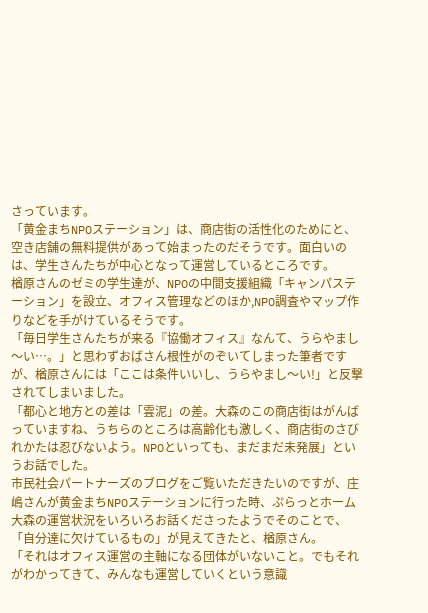さっています。
「黄金まちNPOステーション」は、商店街の活性化のためにと、空き店舗の無料提供があって始まったのだそうです。面白いのは、学生さんたちが中心となって運営しているところです。
楢原さんのゼミの学生達が、NPOの中間支援組織「キャンパステーション」を設立、オフィス管理などのほか,NPO調査やマップ作りなどを手がけているそうです。
「毎日学生さんたちが来る『協働オフィス』なんて、うらやまし〜い…。」と思わずおばさん根性がのぞいてしまった筆者ですが、楢原さんには「ここは条件いいし、うらやまし〜い!」と反撃されてしまいました。
「都心と地方との差は「雲泥」の差。大森のこの商店街はがんばっていますね、うちらのところは高齢化も激しく、商店街のさびれかたは忍びないよう。NPOといっても、まだまだ未発展」というお話でした。
市民社会パートナーズのブログをご覧いただきたいのですが、庄嶋さんが黄金まちNPOステーションに行った時、ぷらっとホーム大森の運営状況をいろいろお話くださったようでそのことで、「自分達に欠けているもの」が見えてきたと、楢原さん。
「それはオフィス運営の主軸になる団体がいないこと。でもそれがわかってきて、みんなも運営していくという意識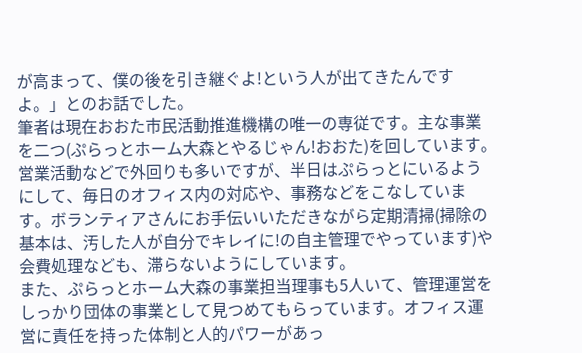が高まって、僕の後を引き継ぐよ!という人が出てきたんですよ。」とのお話でした。
筆者は現在おおた市民活動推進機構の唯一の専従です。主な事業を二つ(ぷらっとホーム大森とやるじゃん!おおた)を回しています。営業活動などで外回りも多いですが、半日はぷらっとにいるようにして、毎日のオフィス内の対応や、事務などをこなしています。ボランティアさんにお手伝いいただきながら定期清掃(掃除の基本は、汚した人が自分でキレイに!の自主管理でやっています)や会費処理なども、滞らないようにしています。
また、ぷらっとホーム大森の事業担当理事も5人いて、管理運営をしっかり団体の事業として見つめてもらっています。オフィス運営に責任を持った体制と人的パワーがあっ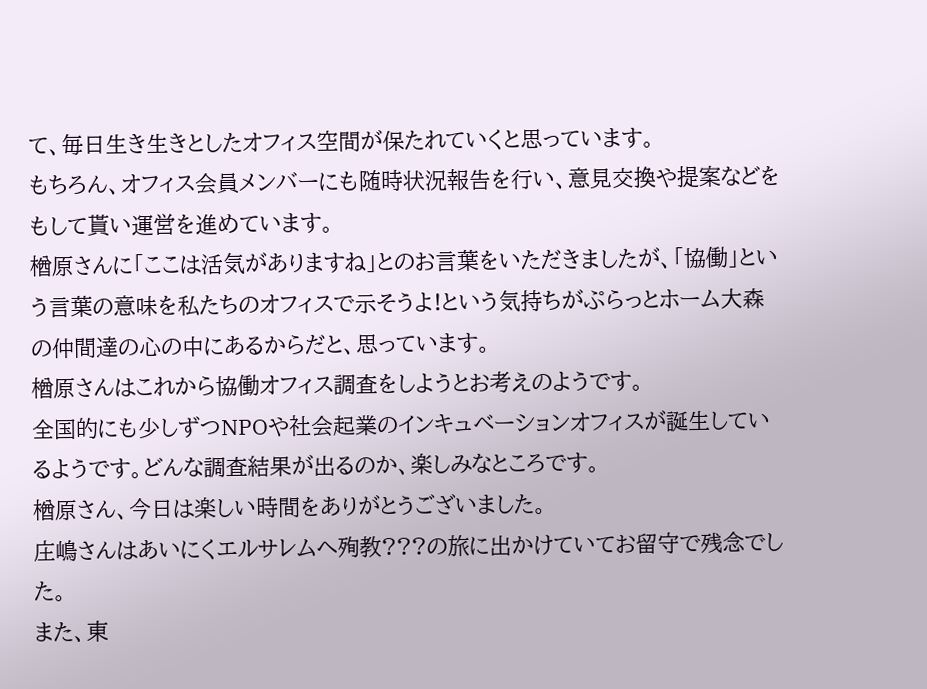て、毎日生き生きとしたオフィス空間が保たれていくと思っています。
もちろん、オフィス会員メンバーにも随時状況報告を行い、意見交換や提案などをもして貰い運営を進めています。
楢原さんに「ここは活気がありますね」とのお言葉をいただきましたが、「協働」という言葉の意味を私たちのオフィスで示そうよ!という気持ちがぷらっとホーム大森の仲間達の心の中にあるからだと、思っています。
楢原さんはこれから協働オフィス調査をしようとお考えのようです。
全国的にも少しずつNPOや社会起業のインキュベーションオフィスが誕生しているようです。どんな調査結果が出るのか、楽しみなところです。
楢原さん、今日は楽しい時間をありがとうございました。
庄嶋さんはあいにくエルサレムへ殉教???の旅に出かけていてお留守で残念でした。
また、東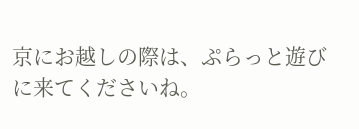京にお越しの際は、ぷらっと遊びに来てくださいね。